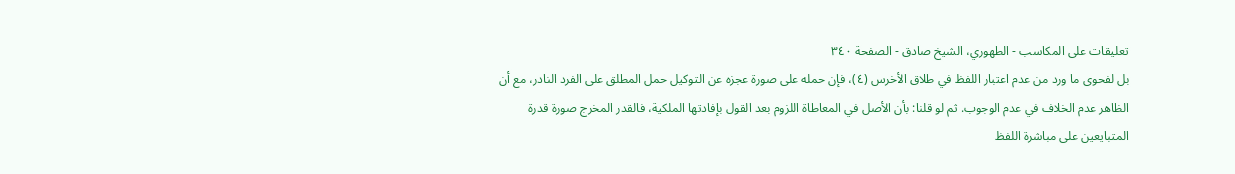تعليقات على المكاسب - الطهوري، الشيخ صادق - الصفحة ٣٤٠
بل لفحوى ما ورد من عدم اعتبار اللفظ في طلاق الأخرس (٤)، فإن حمله على صورة عجزه عن التوكيل حمل المطلق على الفرد النادر، مع أن الظاهر عدم الخلاف في عدم الوجوب. ثم لو قلنا: بأن الأصل في المعاطاة اللزوم بعد القول بإفادتها الملكية، فالقدر المخرج صورة قدرة المتبايعين على مباشرة اللفظ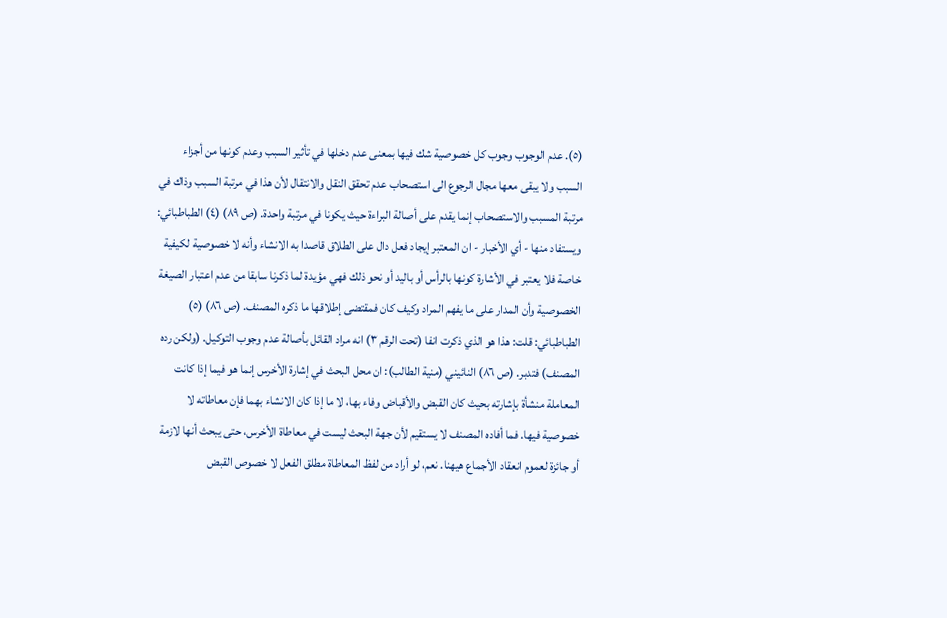(٥). عدم الوجوب وجوب كل خصوصية شك فيها بمعنى عدم دخلها في تأثير السبب وعدم كونها من أجزاء السبب ولا يبقى معها مجال الرجوع الى استصحاب عدم تحقق النقل والانتقال لأن هذا في مرتبة السبب وذاك في مرتبة المسبب والاستصحاب إنما يقدم على أصالة البراءة حيث يكونا في مرتبة واحدة. (ص ٨٩) (٤) الطباطبائي: ويستفاد منها - أي الأخبار - ان المعتبر إيجاد فعل دال على الطلاق قاصدا به الانشاء وأنه لا خصوصية لكيفية خاصة فلا يعتبر في الأشارة كونها بالرأس أو باليد أو نحو ذلك فهي مؤيدة لما ذكرنا سابقا من عدم اعتبار الصيغة الخصوصية وأن المدار على ما يفهم المراد وكيف كان فمقتضى إطلاقها ما ذكره المصنف. (ص ٨٦) (٥) الطباطبائي: قلت: هذا هو الذي ذكرت انفا (تحت الرقم ٣) انه مراد القائل بأصالة عدم وجوب التوكيل. (ولكن رده المصنف) فتدبر. (ص ٨٦) النائيني (منية الطالب): ان محل البحث في إشارة الأخرس إنما هو فيما إذا كانت المعاملة منشأة بإشارته بحيث كان القبض والأقباض وفاء بها، لا ما إذا كان الانشاء بهما فإن معاطاته لا خصوصية فيها. فما أفاده المصنف لا يستقيم لأن جهة البحث ليست في معاطاة الأخرس، حتى يبحث أنها لازمة أو جائزة لعموم انعقاد الأجماع هيهنا. نعم، لو أراد من لفظ المعاطاة مطلق الفعل لا خصوص القبض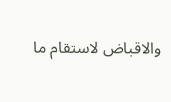والاقباض لاستقام ما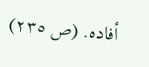أفاده. (ص ٢٣٥)